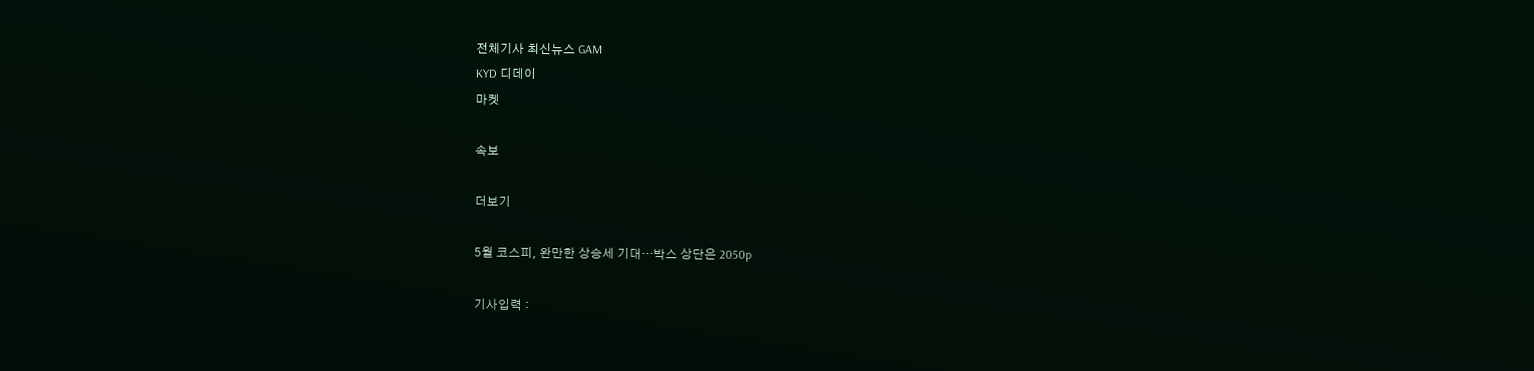전체기사 최신뉴스 GAM
KYD 디데이
마켓

속보

더보기

5월 코스피, 완만한 상승세 기대…박스 상단은 2050p

기사입력 :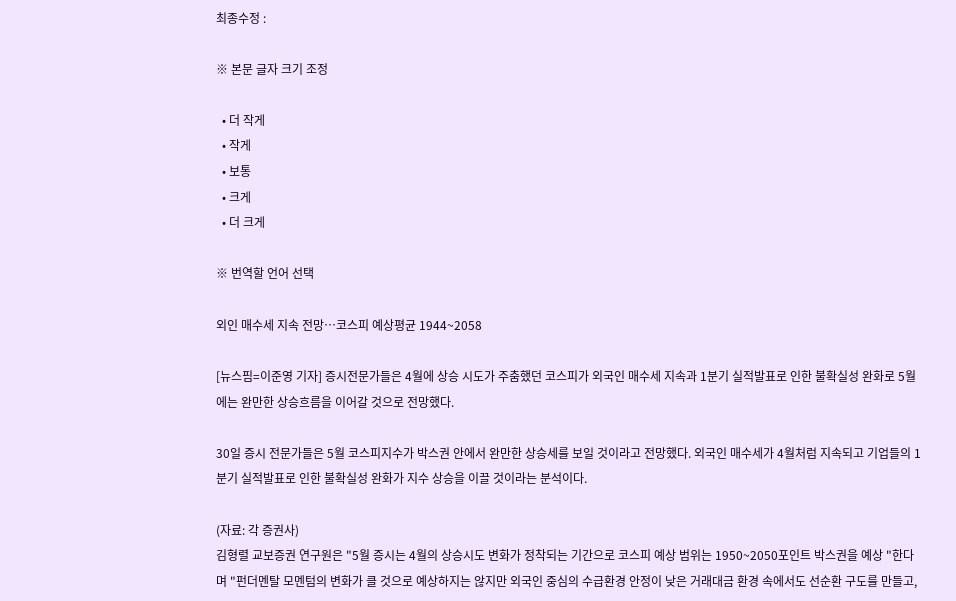최종수정 :

※ 본문 글자 크기 조정

  • 더 작게
  • 작게
  • 보통
  • 크게
  • 더 크게

※ 번역할 언어 선택

외인 매수세 지속 전망…코스피 예상평균 1944~2058

[뉴스핌=이준영 기자] 증시전문가들은 4월에 상승 시도가 주춤했던 코스피가 외국인 매수세 지속과 1분기 실적발표로 인한 불확실성 완화로 5월에는 완만한 상승흐름을 이어갈 것으로 전망했다.

30일 증시 전문가들은 5월 코스피지수가 박스권 안에서 완만한 상승세를 보일 것이라고 전망했다. 외국인 매수세가 4월처럼 지속되고 기업들의 1분기 실적발표로 인한 불확실성 완화가 지수 상승을 이끌 것이라는 분석이다.

(자료: 각 증권사)
김형렬 교보증권 연구원은 "5월 증시는 4월의 상승시도 변화가 정착되는 기간으로 코스피 예상 범위는 1950~2050포인트 박스권을 예상 "한다며 "펀더멘탈 모멘텀의 변화가 클 것으로 예상하지는 않지만 외국인 중심의 수급환경 안정이 낮은 거래대금 환경 속에서도 선순환 구도를 만들고,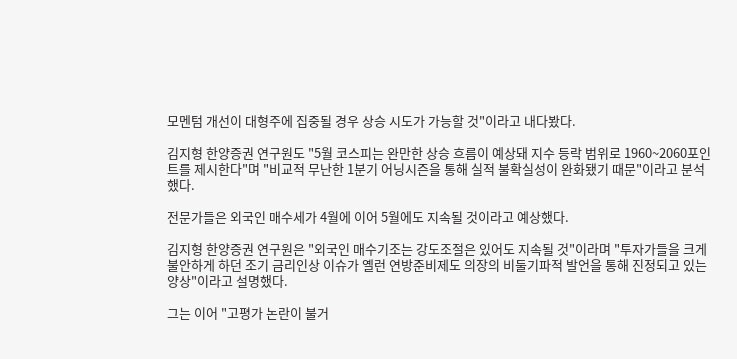모멘텀 개선이 대형주에 집중될 경우 상승 시도가 가능할 것"이라고 내다봤다.

김지형 한양증권 연구원도 "5월 코스피는 완만한 상승 흐름이 예상돼 지수 등락 범위로 1960~2060포인트를 제시한다"며 "비교적 무난한 1분기 어닝시즌을 통해 실적 불확실성이 완화됐기 때문"이라고 분석했다.

전문가들은 외국인 매수세가 4월에 이어 5월에도 지속될 것이라고 예상했다.

김지형 한양증권 연구원은 "외국인 매수기조는 강도조절은 있어도 지속될 것"이라며 "투자가들을 크게 불안하게 하던 조기 금리인상 이슈가 옐런 연방준비제도 의장의 비둘기파적 발언을 통해 진정되고 있는 양상"이라고 설명했다.

그는 이어 "고평가 논란이 불거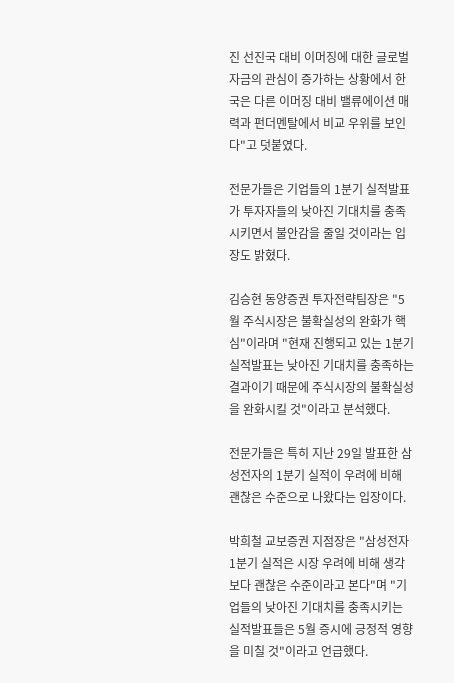진 선진국 대비 이머징에 대한 글로벌자금의 관심이 증가하는 상황에서 한국은 다른 이머징 대비 밸류에이션 매력과 펀더멘탈에서 비교 우위를 보인다"고 덧붙였다.

전문가들은 기업들의 1분기 실적발표가 투자자들의 낮아진 기대치를 충족시키면서 불안감을 줄일 것이라는 입장도 밝혔다.

김승현 동양증권 투자전략팀장은 "5월 주식시장은 불확실성의 완화가 핵심"이라며 "현재 진행되고 있는 1분기 실적발표는 낮아진 기대치를 충족하는 결과이기 때문에 주식시장의 불확실성을 완화시킬 것"이라고 분석했다.

전문가들은 특히 지난 29일 발표한 삼성전자의 1분기 실적이 우려에 비해 괜찮은 수준으로 나왔다는 입장이다.

박희철 교보증권 지점장은 "삼성전자 1분기 실적은 시장 우려에 비해 생각보다 괜찮은 수준이라고 본다"며 "기업들의 낮아진 기대치를 충족시키는 실적발표들은 5월 증시에 긍정적 영향을 미칠 것"이라고 언급했다.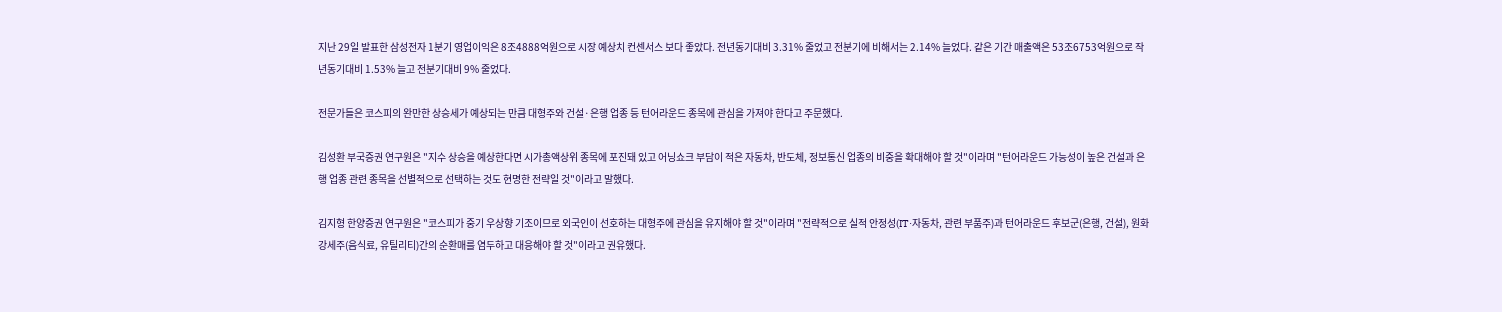지난 29일 발표한 삼성전자 1분기 영업이익은 8조4888억원으로 시장 예상치 컨센서스 보다 좋았다. 전년동기대비 3.31% 줄었고 전분기에 비해서는 2.14% 늘었다. 같은 기간 매출액은 53조6753억원으로 작년동기대비 1.53% 늘고 전분기대비 9% 줄었다.

전문가들은 코스피의 완만한 상승세가 예상되는 만큼 대형주와 건설·은행 업종 등 턴어라운드 종목에 관심을 가져야 한다고 주문했다.

김성환 부국증권 연구원은 "지수 상승을 예상한다면 시가총액상위 종목에 포진돼 있고 어닝쇼크 부담이 적은 자동차, 반도체, 정보통신 업종의 비중을 확대해야 할 것"이라며 "턴어라운드 가능성이 높은 건설과 은행 업종 관련 종목을 선별적으로 선택하는 것도 현명한 전략일 것"이라고 말했다.

김지형 한양증권 연구원은 "코스피가 중기 우상향 기조이므로 외국인이 선호하는 대형주에 관심을 유지해야 할 것"이라며 "전략적으로 실적 안정성(IT·자동차, 관련 부품주)과 턴어라운드 후보군(은행, 건설), 원화강세주(음식료, 유틸리티)간의 순환매를 염두하고 대응해야 할 것"이라고 권유했다.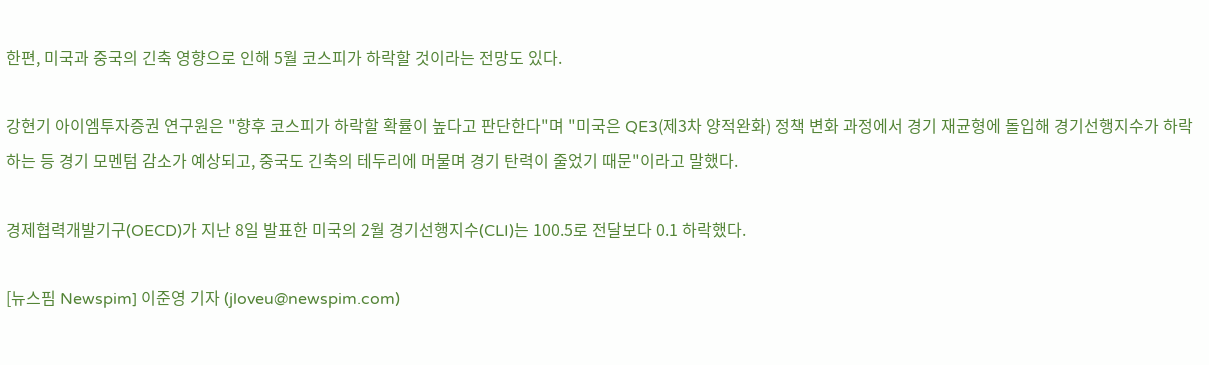한편, 미국과 중국의 긴축 영향으로 인해 5월 코스피가 하락할 것이라는 전망도 있다.

강현기 아이엠투자증권 연구원은 "향후 코스피가 하락할 확률이 높다고 판단한다"며 "미국은 QE3(제3차 양적완화) 정책 변화 과정에서 경기 재균형에 돌입해 경기선행지수가 하락하는 등 경기 모멘텀 감소가 예상되고, 중국도 긴축의 테두리에 머물며 경기 탄력이 줄었기 때문"이라고 말했다.

경제협력개발기구(OECD)가 지난 8일 발표한 미국의 2월 경기선행지수(CLI)는 100.5로 전달보다 0.1 하락했다.

[뉴스핌 Newspim] 이준영 기자 (jloveu@newspim.com)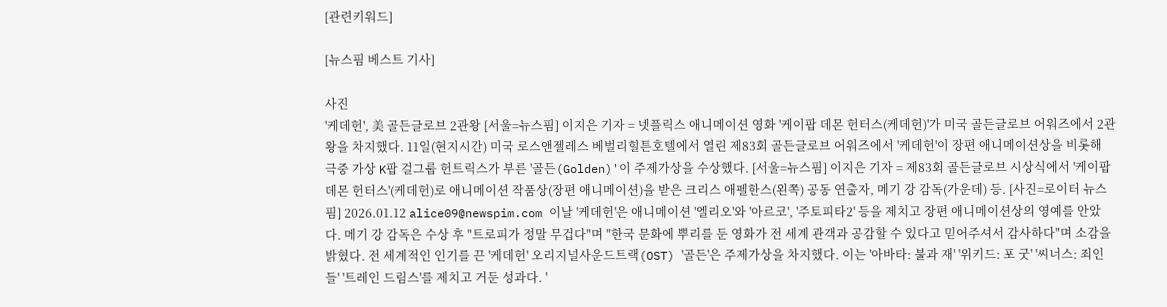[관련키워드]

[뉴스핌 베스트 기사]

사진
'케데헌', 美 골든글로브 2관왕 [서울=뉴스핌] 이지은 기자 = 넷플릭스 애니메이션 영화 '케이팝 데몬 헌터스(케데헌)'가 미국 골든글로브 어워즈에서 2관왕을 차지했다. 11일(현지시간) 미국 로스앤젤레스 베벌리힐튼호텔에서 열린 제83회 골든글로브 어워즈에서 '케데헌'이 장편 애니메이션상을 비롯해 극중 가상 K팝 걸그룹 헌트릭스가 부른 '골든(Golden)'이 주제가상을 수상했다. [서울=뉴스핌] 이지은 기자 = 제83회 골든글로브 시상식에서 '케이팝 데몬 헌터스'(케데헌)로 애니메이션 작품상(장편 애니메이션)을 받은 크리스 애펠한스(왼쪽) 공동 연출자, 메기 강 감독(가운데) 등. [사진=로이터 뉴스핌] 2026.01.12 alice09@newspim.com 이날 '케데헌'은 애니메이션 '엘리오'와 '아르코', '주토피타2' 등을 제치고 장편 애니메이션상의 영예를 안았다. 메기 강 감독은 수상 후 "트로피가 정말 무겁다"며 "한국 문화에 뿌리를 둔 영화가 전 세계 관객과 공감할 수 있다고 믿어주셔서 감사하다"며 소감을 밝혔다. 전 세계적인 인기를 끈 '케데헌' 오리지널사운드트랙(OST) '골든'은 주제가상을 차지했다. 이는 '아바타: 불과 재' '위키드: 포 굿' '씨너스: 죄인들' '트레인 드림스'를 제치고 거둔 성과다. '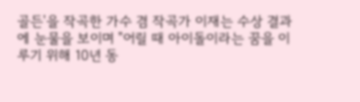골든'을 작곡한 가수 겸 작곡가 이재는 수상 결과에 눈물을 보이며 "어릴 때 아이돌이라는 꿈을 이루기 위해 10년 동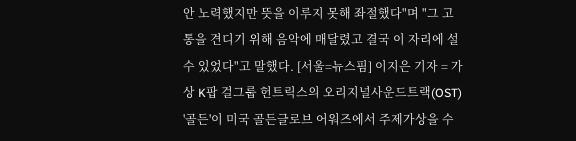안 노력했지만 뜻을 이루지 못해 좌절했다"며 "그 고통을 견디기 위해 음악에 매달렸고 결국 이 자리에 설 수 있었다"고 말했다. [서울=뉴스핌] 이지은 기자 = 가상 K팝 걸그룹 헌트릭스의 오리지널사운드트랙(OST) '골든'이 미국 골든글로브 어워즈에서 주제가상을 수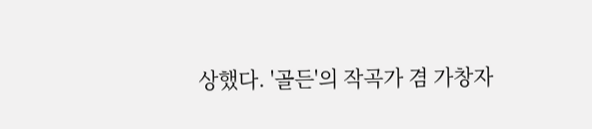상했다. '골든'의 작곡가 겸 가창자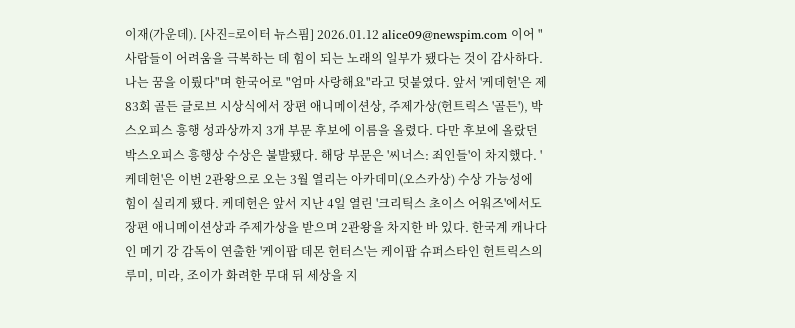이재(가운데). [사진=로이터 뉴스핌] 2026.01.12 alice09@newspim.com 이어 "사람들이 어려움을 극복하는 데 힘이 되는 노래의 일부가 됐다는 것이 감사하다. 나는 꿈을 이뤘다"며 한국어로 "엄마 사랑해요"라고 덧붙였다. 앞서 '케데헌'은 제83회 골든 글로브 시상식에서 장편 애니메이션상, 주제가상(헌트릭스 '골든'), 박스오피스 흥행 성과상까지 3개 부문 후보에 이름을 올렸다. 다만 후보에 올랐던 박스오피스 흥행상 수상은 불발됐다. 해당 부문은 '씨너스: 죄인들'이 차지했다. '케데헌'은 이번 2관왕으로 오는 3월 열리는 아카데미(오스카상) 수상 가능성에 힘이 실리게 됐다. 케데헌은 앞서 지난 4일 열린 '크리틱스 초이스 어워즈'에서도 장편 애니메이션상과 주제가상을 받으며 2관왕을 차지한 바 있다. 한국계 캐나다인 메기 강 감독이 연출한 '케이팝 데몬 헌터스'는 케이팝 슈퍼스타인 헌트릭스의 루미, 미라, 조이가 화려한 무대 뒤 세상을 지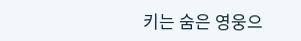키는 숨은 영웅으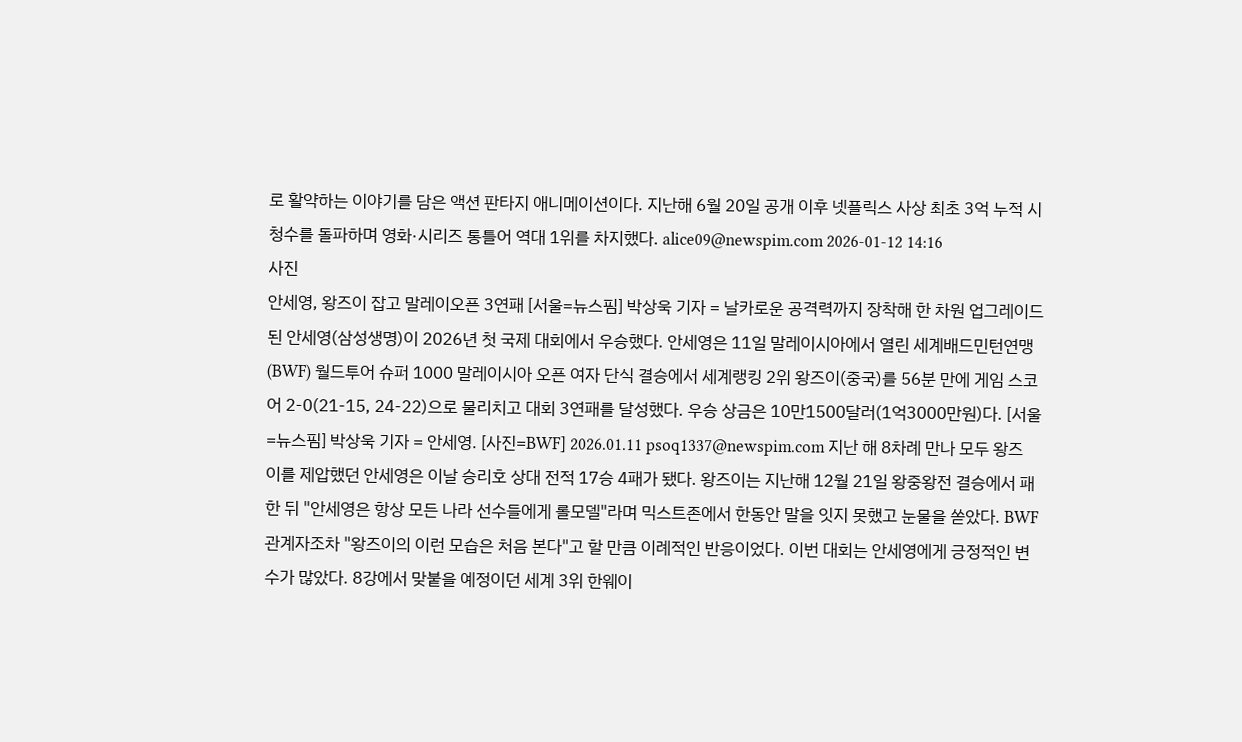로 활약하는 이야기를 담은 액션 판타지 애니메이션이다. 지난해 6월 20일 공개 이후 넷플릭스 사상 최초 3억 누적 시청수를 돌파하며 영화·시리즈 통틀어 역대 1위를 차지했다. alice09@newspim.com 2026-01-12 14:16
사진
안세영, 왕즈이 잡고 말레이오픈 3연패 [서울=뉴스핌] 박상욱 기자 = 날카로운 공격력까지 장착해 한 차원 업그레이드 된 안세영(삼성생명)이 2026년 첫 국제 대회에서 우승했다. 안세영은 11일 말레이시아에서 열린 세계배드민턴연맹(BWF) 월드투어 슈퍼 1000 말레이시아 오픈 여자 단식 결승에서 세계랭킹 2위 왕즈이(중국)를 56분 만에 게임 스코어 2-0(21-15, 24-22)으로 물리치고 대회 3연패를 달성했다. 우승 상금은 10만1500달러(1억3000만원)다. [서울=뉴스핌] 박상욱 기자 = 안세영. [사진=BWF] 2026.01.11 psoq1337@newspim.com 지난 해 8차례 만나 모두 왕즈이를 제압했던 안세영은 이날 승리호 상대 전적 17승 4패가 됐다. 왕즈이는 지난해 12월 21일 왕중왕전 결승에서 패한 뒤 "안세영은 항상 모든 나라 선수들에게 롤모델"라며 믹스트존에서 한동안 말을 잇지 못했고 눈물을 쏟았다. BWF 관계자조차 "왕즈이의 이런 모습은 처음 본다"고 할 만큼 이례적인 반응이었다. 이번 대회는 안세영에게 긍정적인 변수가 많았다. 8강에서 맞붙을 예정이던 세계 3위 한웨이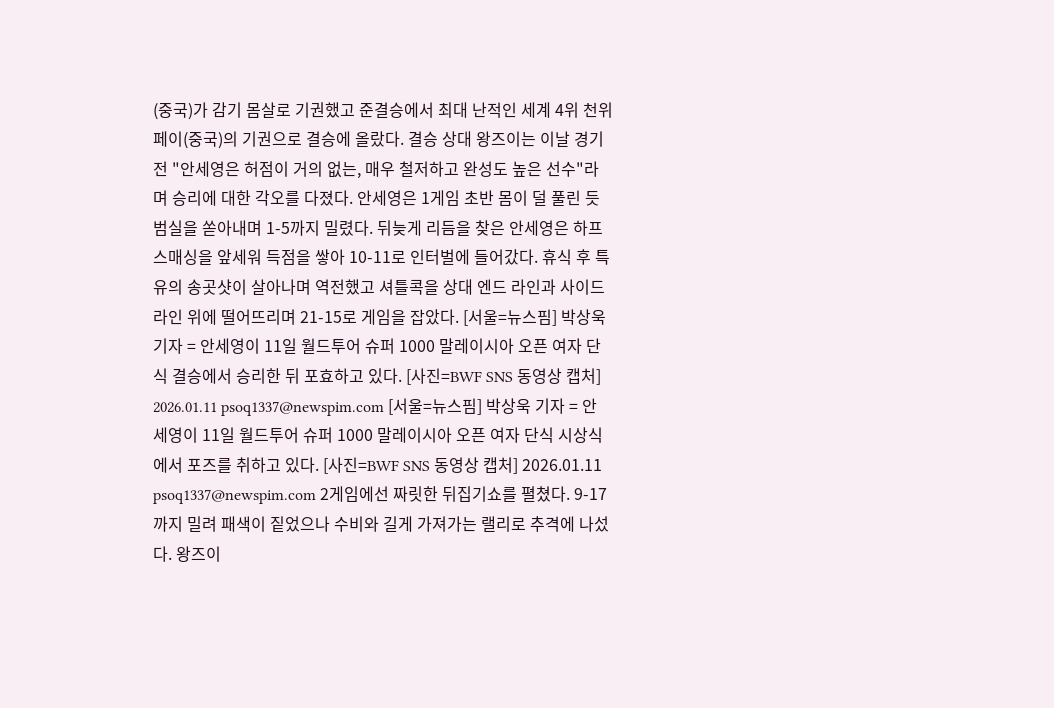(중국)가 감기 몸살로 기권했고 준결승에서 최대 난적인 세계 4위 천위페이(중국)의 기권으로 결승에 올랐다. 결승 상대 왕즈이는 이날 경기 전 "안세영은 허점이 거의 없는, 매우 철저하고 완성도 높은 선수"라며 승리에 대한 각오를 다졌다. 안세영은 1게임 초반 몸이 덜 풀린 듯 범실을 쏟아내며 1-5까지 밀렸다. 뒤늦게 리듬을 찾은 안세영은 하프 스매싱을 앞세워 득점을 쌓아 10-11로 인터벌에 들어갔다. 휴식 후 특유의 송곳샷이 살아나며 역전했고 셔틀콕을 상대 엔드 라인과 사이드 라인 위에 떨어뜨리며 21-15로 게임을 잡았다. [서울=뉴스핌] 박상욱 기자 = 안세영이 11일 월드투어 슈퍼 1000 말레이시아 오픈 여자 단식 결승에서 승리한 뒤 포효하고 있다. [사진=BWF SNS 동영상 캡처] 2026.01.11 psoq1337@newspim.com [서울=뉴스핌] 박상욱 기자 = 안세영이 11일 월드투어 슈퍼 1000 말레이시아 오픈 여자 단식 시상식에서 포즈를 취하고 있다. [사진=BWF SNS 동영상 캡처] 2026.01.11 psoq1337@newspim.com 2게임에선 짜릿한 뒤집기쇼를 펼쳤다. 9-17까지 밀려 패색이 짙었으나 수비와 길게 가져가는 랠리로 추격에 나섰다. 왕즈이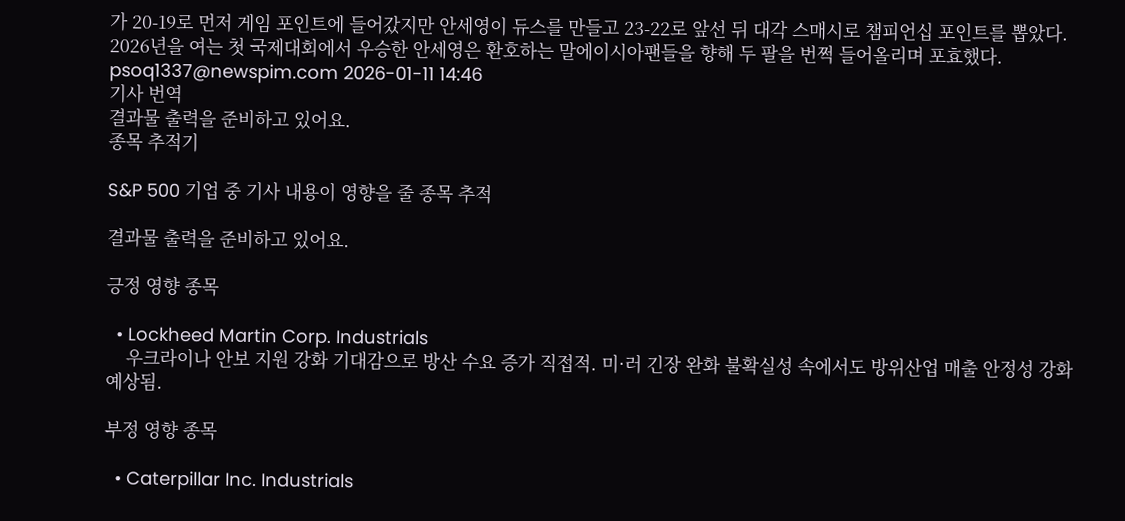가 20-19로 먼저 게임 포인트에 들어갔지만 안세영이 듀스를 만들고 23-22로 앞선 뒤 대각 스매시로 챔피언십 포인트를 뽑았다. 2026년을 여는 첫 국제대회에서 우승한 안세영은 환호하는 말에이시아팬들을 향해 두 팔을 번쩍 들어올리며 포효했다.   psoq1337@newspim.com 2026-01-11 14:46
기사 번역
결과물 출력을 준비하고 있어요.
종목 추적기

S&P 500 기업 중 기사 내용이 영향을 줄 종목 추적

결과물 출력을 준비하고 있어요.

긍정 영향 종목

  • Lockheed Martin Corp. Industrials
    우크라이나 안보 지원 강화 기대감으로 방산 수요 증가 직접적. 미·러 긴장 완화 불확실성 속에서도 방위산업 매출 안정성 강화 예상됨.

부정 영향 종목

  • Caterpillar Inc. Industrials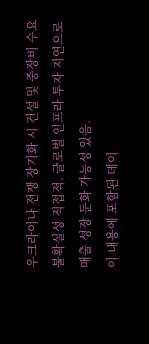우크라이나 전쟁 장기화 시 건설 및 중장비 수요 불확실성 직접적. 글로벌 인프라 투자 지연으로 매출 성장 둔화 가능성 있음.
이 내용에 포함된 데이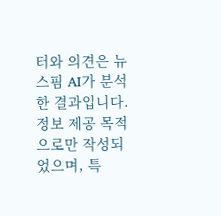터와 의견은 뉴스핌 AI가 분석한 결과입니다. 정보 제공 목적으로만 작성되었으며, 특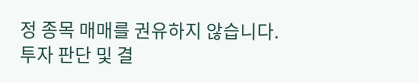정 종목 매매를 권유하지 않습니다. 투자 판단 및 결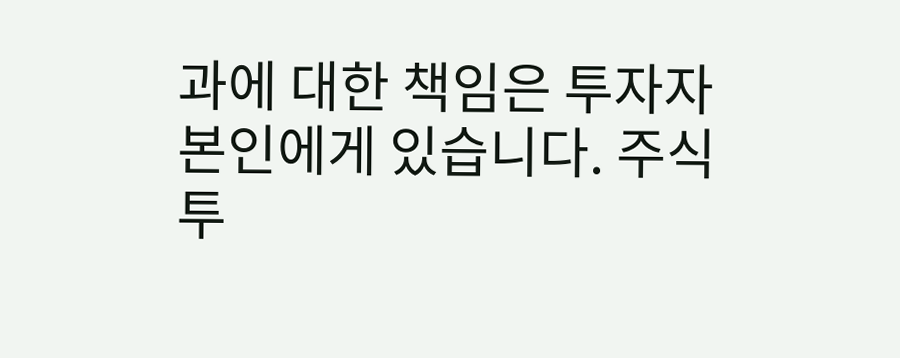과에 대한 책임은 투자자 본인에게 있습니다. 주식 투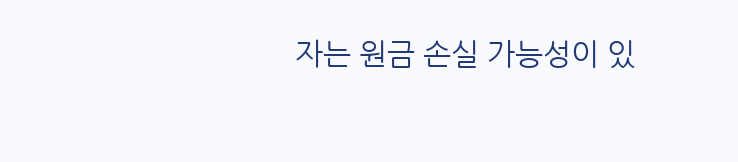자는 원금 손실 가능성이 있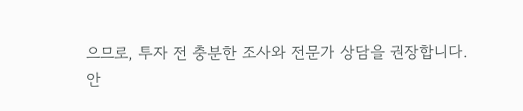으므로, 투자 전 충분한 조사와 전문가 상담을 권장합니다.
안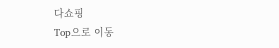다쇼핑
Top으로 이동